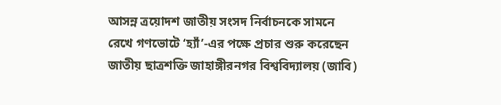আসন্ন ত্রয়োদশ জাতীয় সংসদ নির্বাচনকে সামনে রেখে গণভোটে ‘হ্যাঁ’-এর পক্ষে প্রচার শুরু করেছেন জাতীয় ছাত্রশক্তি জাহাঙ্গীরনগর বিশ্ববিদ্যালয় (জাবি)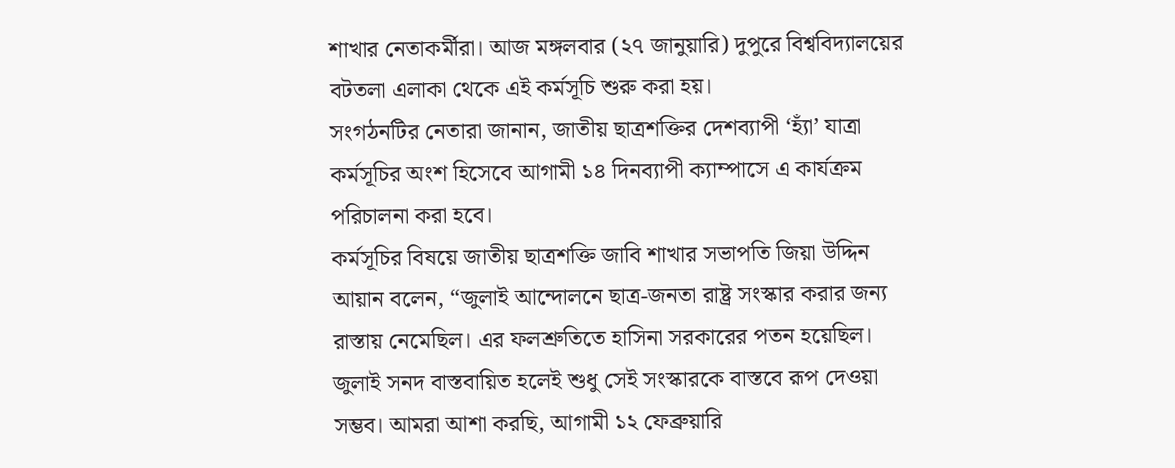শাখার নেতাকর্মীরা। আজ মঙ্গলবার (২৭ জানুয়ারি) দুপুরে বিশ্ববিদ্যালয়ের বটতলা এলাকা থেকে এই কর্মসূচি শুরু করা হয়।
সংগঠনটির নেতারা জানান, জাতীয় ছাত্রশক্তির দেশব্যাপী ‘হ্যাঁ’ যাত্রা কর্মসূচির অংশ হিসেবে আগামী ১৪ দিনব্যাপী ক্যাম্পাসে এ কার্যক্রম পরিচালনা করা হবে।
কর্মসূচির বিষয়ে জাতীয় ছাত্রশক্তি জাবি শাখার সভাপতি জিয়া উদ্দিন আয়ান বলেন, “জুলাই আন্দোলনে ছাত্র-জনতা রাষ্ট্র সংস্কার করার জন্য রাস্তায় নেমেছিল। এর ফলশ্রুতিতে হাসিনা সরকারের পতন হয়েছিল। জুলাই সনদ বাস্তবায়িত হলেই শুধু সেই সংস্কারকে বাস্তবে রূপ দেওয়া সম্ভব। আমরা আশা করছি, আগামী ১২ ফেব্রুয়ারি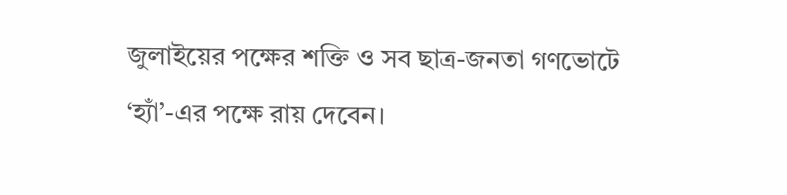জুলাইয়ের পক্ষের শক্তি ও সব ছাত্র-জনতা গণভোটে ‘হ্যাঁ’-এর পক্ষে রায় দেবেন।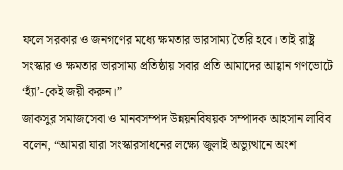ফলে সরকার ও জনগণের মধ্যে ক্ষমতার ভারসাম্য তৈরি হবে। তাই রাষ্ট্র সংস্কার ও ক্ষমতার ভারসাম্য প্রতিষ্ঠায় সবার প্রতি আমাদের আহ্বান গণভোটে ‘হ্যাঁ’-কেই জয়ী করুন।”
জাকসুর সমাজসেবা ও মানবসম্পদ উন্নয়নবিষয়ক সম্পাদক আহসান লাবিব বলেন, “আমরা যারা সংস্কারসাধনের লক্ষ্যে জুলাই অভ্যুত্থানে অংশ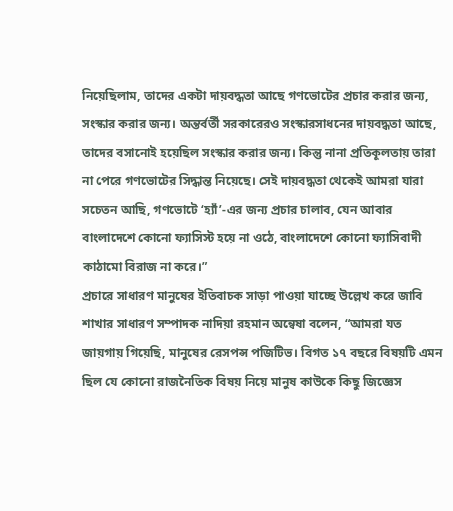নিয়েছিলাম, তাদের একটা দায়বদ্ধতা আছে গণভোটের প্রচার করার জন্য, সংস্কার করার জন্য। অন্তর্বর্তী সরকারেরও সংস্কারসাধনের দায়বদ্ধতা আছে, তাদের বসানোই হয়েছিল সংস্কার করার জন্য। কিন্তু নানা প্রতিকূলতায় তারা না পেরে গণভোটের সিদ্ধান্ত নিয়েছে। সেই দায়বদ্ধতা থেকেই আমরা যারা সচেতন আছি, গণভোটে ‘হ্যাঁ’-এর জন্য প্রচার চালাব, যেন আবার বাংলাদেশে কোনো ফ্যাসিস্ট হয়ে না ওঠে, বাংলাদেশে কোনো ফ্যাসিবাদী কাঠামো বিরাজ না করে।”
প্রচারে সাধারণ মানুষের ইতিবাচক সাড়া পাওয়া যাচ্ছে উল্লেখ করে জাবি শাখার সাধারণ সম্পাদক নাদিয়া রহমান অন্বেষা বলেন, “আমরা যত জায়গায় গিয়েছি, মানুষের রেসপন্স পজিটিভ। বিগত ১৭ বছরে বিষয়টি এমন ছিল যে কোনো রাজনৈতিক বিষয় নিয়ে মানুষ কাউকে কিছু জিজ্ঞেস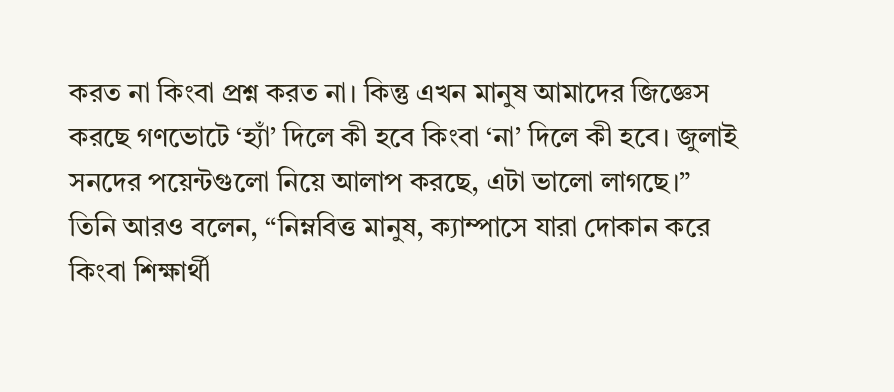করত না কিংবা প্রশ্ন করত না। কিন্তু এখন মানুষ আমাদের জিজ্ঞেস করছে গণভোটে ‘হ্যাঁ’ দিলে কী হবে কিংবা ‘না’ দিলে কী হবে। জুলাই সনদের পয়েন্টগুলো নিয়ে আলাপ করছে, এটা ভালো লাগছে।”
তিনি আরও বলেন, “নিম্নবিত্ত মানুষ, ক্যাম্পাসে যারা দোকান করে কিংবা শিক্ষার্থী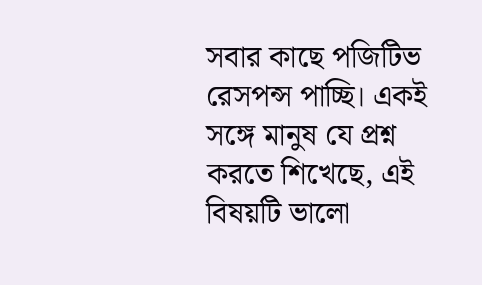সবার কাছে পজিটিভ রেসপন্স পাচ্ছি। একই সঙ্গে মানুষ যে প্রশ্ন করতে শিখেছে, এই বিষয়টি ভালো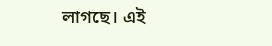লাগছে। এই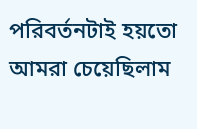পরিবর্তনটাই হয়তো আমরা চেয়েছিলাম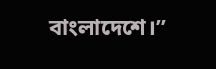বাংলাদেশে।”